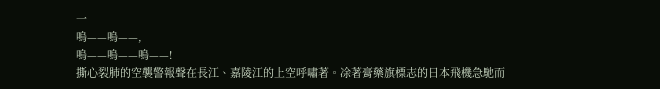一
嗚——嗚——,
嗚——嗚——嗚——!
撕心裂肺的空襲警報聲在長江、嘉陵江的上空呼嘯著。凃著膏藥旗標志的日本飛機急馳而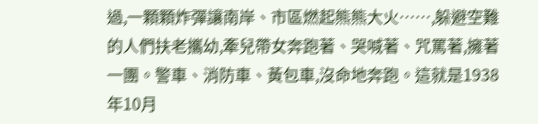過,一顆顆炸彈讓南岸、市區燃起熊熊大火……,躲避空難的人們扶老攜幼,牽兒帶女奔跑著、哭喊著、咒罵著,擁著一團。警車、消防車、黃包車,沒命地奔跑。這就是1938年10月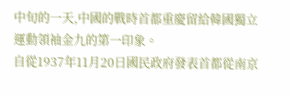中旬的一天,中國的戰時首都重慶留給韓國獨立運動領袖金九的第一印象。
自從1937年11月20日國民政府發表首都從南京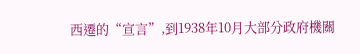西遷的“宣言”,到1938年10月大部分政府機關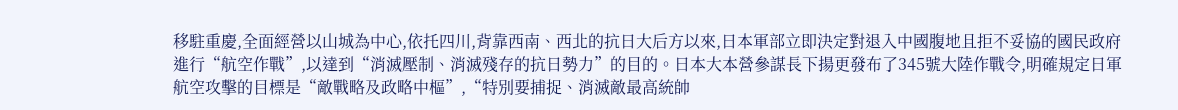移駐重慶,全面經營以山城為中心,依托四川,背靠西南、西北的抗日大后方以來,日本軍部立即決定對退入中國腹地且拒不妥協的國民政府進行“航空作戰”,以達到“消滅壓制、消滅殘存的抗日勢力”的目的。日本大本營參謀長下揚更發布了345號大陸作戰令,明確規定日軍航空攻擊的目標是“敵戰略及政略中樞”,“特別要捕捉、消滅敵最高統帥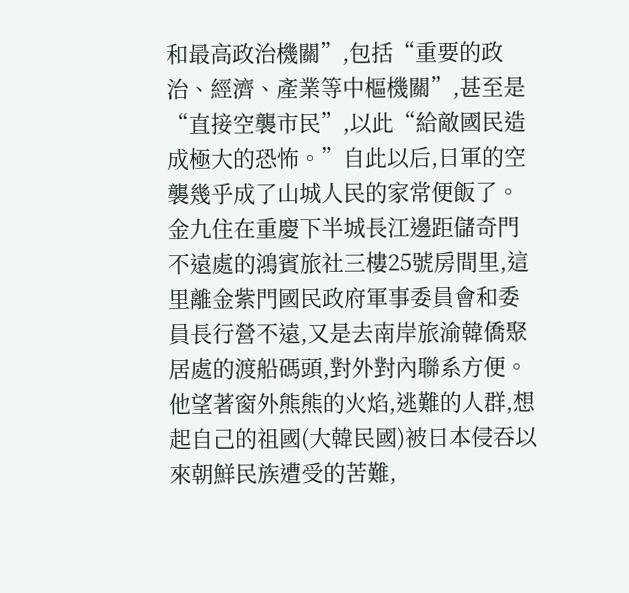和最高政治機關”,包括“重要的政治、經濟、產業等中樞機關”,甚至是“直接空襲市民”,以此“給敵國民造成極大的恐怖。”自此以后,日軍的空襲幾乎成了山城人民的家常便飯了。金九住在重慶下半城長江邊距儲奇門不遠處的鴻賓旅社三樓25號房間里,這里離金紫門國民政府軍事委員會和委員長行營不遠,又是去南岸旅渝韓僑聚居處的渡船碼頭,對外對內聯系方便。他望著窗外熊熊的火焰,逃難的人群,想起自己的祖國(大韓民國)被日本侵吞以來朝鮮民族遭受的苦難,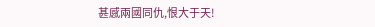甚感兩國同仇,恨大于天!